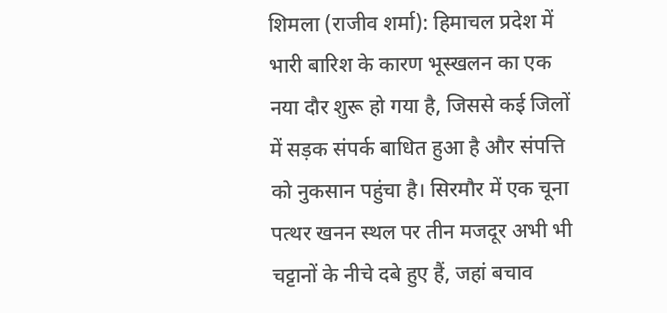शिमला (राजीव शर्मा): हिमाचल प्रदेश में भारी बारिश के कारण भूस्खलन का एक नया दौर शुरू हो गया है, जिससे कई जिलों में सड़क संपर्क बाधित हुआ है और संपत्ति को नुकसान पहुंचा है। सिरमौर में एक चूना पत्थर खनन स्थल पर तीन मजदूर अभी भी चट्टानों के नीचे दबे हुए हैं, जहां बचाव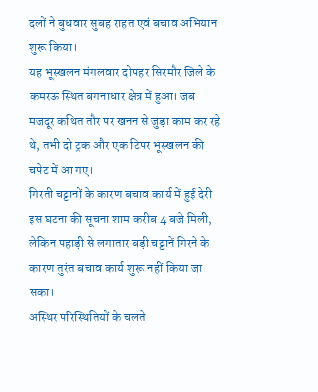दलों ने बुधवार सुबह राहत एवं बचाव अभियान शुरू किया।
यह भूस्खलन मंगलवार दोपहर सिरमौर जिले के कमरऊ स्थित बगनाधार क्षेत्र में हुआ। जब मजदूर कथित तौर पर खनन से जुड़ा काम कर रहे थे, तभी दो ट्रक और एक टिपर भूस्खलन की चपेट में आ गए।
गिरती चट्टानों के कारण बचाव कार्य में हुई देरी
इस घटना की सूचना शाम करीब 4 बजे मिली, लेकिन पहाड़ी से लगातार बड़ी चट्टानें गिरने के कारण तुरंत बचाव कार्य शुरू नहीं किया जा सका।
अस्थिर परिस्थितियों के चलते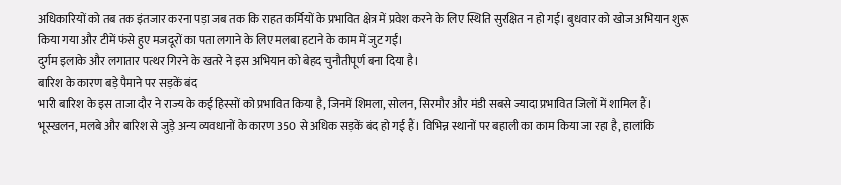अधिकारियों को तब तक इंतजार करना पड़ा जब तक कि राहत कर्मियों के प्रभावित क्षेत्र में प्रवेश करने के लिए स्थिति सुरक्षित न हो गई। बुधवार को खोज अभियान शुरू किया गया और टीमें फंसे हुए मजदूरों का पता लगाने के लिए मलबा हटाने के काम में जुट गईं।
दुर्गम इलाके और लगातार पत्थर गिरने के खतरे ने इस अभियान को बेहद चुनौतीपूर्ण बना दिया है।
बारिश के कारण बड़े पैमाने पर सड़कें बंद
भारी बारिश के इस ताजा दौर ने राज्य के कई हिस्सों को प्रभावित किया है, जिनमें शिमला, सोलन, सिरमौर और मंडी सबसे ज्यादा प्रभावित जिलों में शामिल हैं।
भूस्खलन, मलबे और बारिश से जुड़े अन्य व्यवधानों के कारण 350 से अधिक सड़कें बंद हो गई हैं। विभिन्न स्थानों पर बहाली का काम किया जा रहा है, हालांकि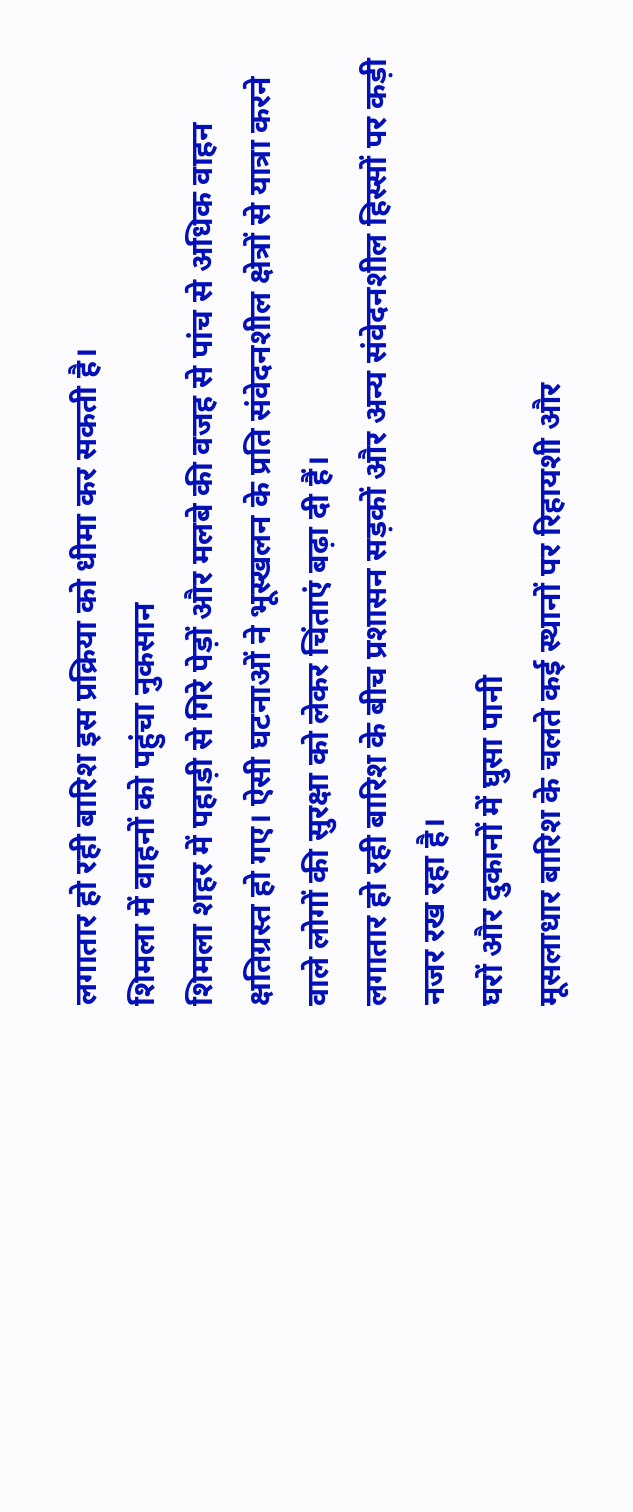लगातार हो रही बारिश इस प्रक्रिया को धीमा कर सकती है।
शिमला में वाहनों को पहुंचा नुकसान
शिमला शहर में पहाड़ी से गिरे पेड़ों और मलबे की वजह से पांच से अधिक वाहन क्षतिग्रस्त हो गए। ऐसी घटनाओं ने भूस्खलन के प्रति संवेदनशील क्षेत्रों से यात्रा करने वाले लोगों की सुरक्षा को लेकर चिंताएं बढ़ा दी हैं।
लगातार हो रही बारिश के बीच प्रशासन सड़कों और अन्य संवेदनशील हिस्सों पर कड़ी नजर रख रहा है।
घरों और दुकानों में घुसा पानी
मूसलाधार बारिश के चलते कई स्थानों पर रिहायशी और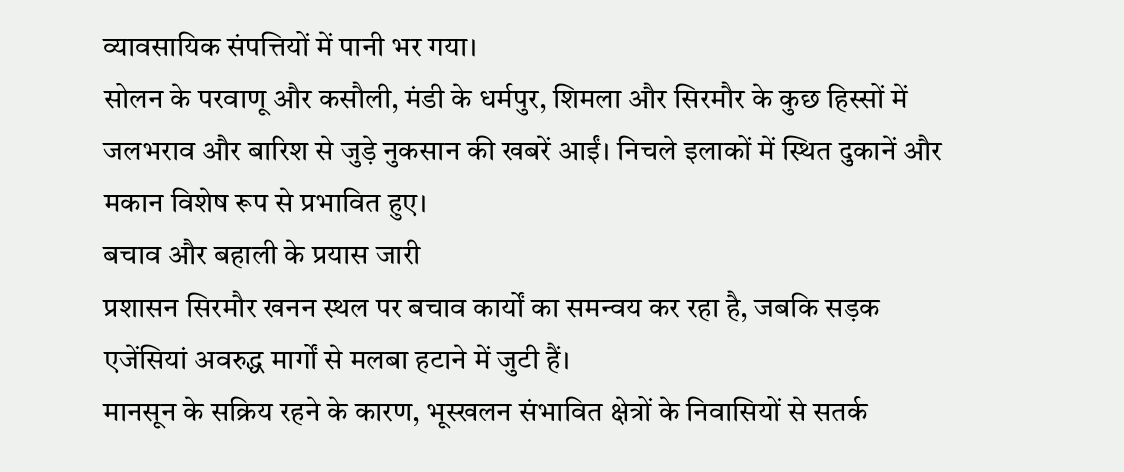व्यावसायिक संपत्तियों में पानी भर गया।
सोलन के परवाणू और कसौली, मंडी के धर्मपुर, शिमला और सिरमौर के कुछ हिस्सों में जलभराव और बारिश से जुड़े नुकसान की खबरें आईं। निचले इलाकों में स्थित दुकानें और मकान विशेष रूप से प्रभावित हुए।
बचाव और बहाली के प्रयास जारी
प्रशासन सिरमौर खनन स्थल पर बचाव कार्यों का समन्वय कर रहा है, जबकि सड़क एजेंसियां अवरुद्ध मार्गों से मलबा हटाने में जुटी हैं।
मानसून के सक्रिय रहने के कारण, भूस्खलन संभावित क्षेत्रों के निवासियों से सतर्क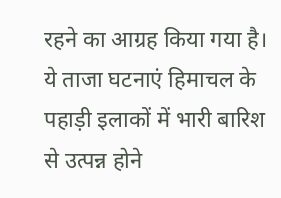रहने का आग्रह किया गया है। ये ताजा घटनाएं हिमाचल के पहाड़ी इलाकों में भारी बारिश से उत्पन्न होने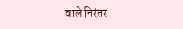वाले निरंतर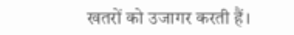खतरों को उजागर करती हैं।